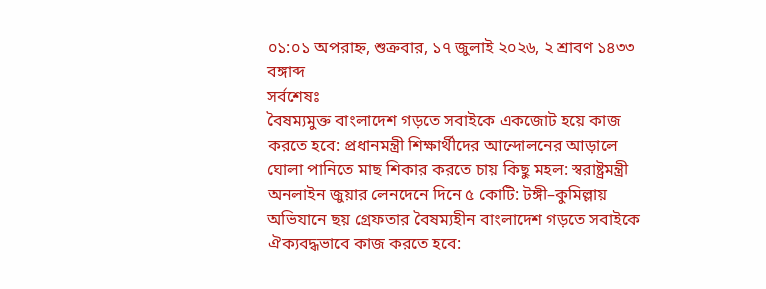০১:০১ অপরাহ্ন, শুক্রবার, ১৭ জুলাই ২০২৬, ২ শ্রাবণ ১৪৩৩ বঙ্গাব্দ
সর্বশেষঃ
বৈষম্যমুক্ত বাংলাদেশ গড়তে সবাইকে একজোট হয়ে কাজ করতে হবে: প্রধানমন্ত্রী শিক্ষার্থীদের আন্দোলনের আড়ালে ঘোলা পানিতে মাছ শিকার করতে চায় কিছু মহল: স্বরাষ্ট্রমন্ত্রী অনলাইন জুয়ার লেনদেনে দিনে ৫ কোটি: টঙ্গী–কুমিল্লায় অভিযানে ছয় গ্রেফতার বৈষম্যহীন বাংলাদেশ গড়তে সবাইকে ঐক্যবদ্ধভাবে কাজ করতে হবে: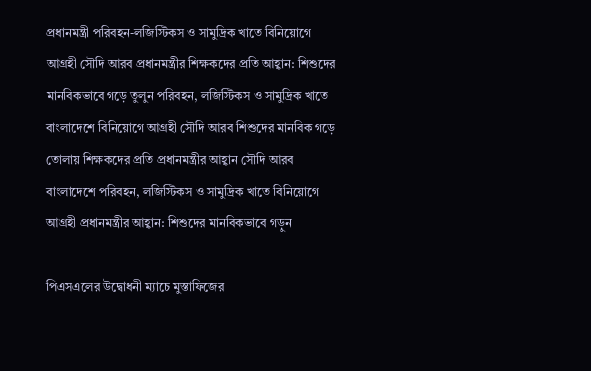প্রধানমন্ত্রী পরিবহন-লজিস্টিকস ও সামুদ্রিক খাতে বিনিয়োগে আগ্রহী সৌদি আরব প্রধানমন্ত্রীর শিক্ষকদের প্রতি আহ্বান: শিশুদের মানবিকভাবে গড়ে তুলুন পরিবহন, লজিস্টিকস ও সামুদ্রিক খাতে বাংলাদেশে বিনিয়োগে আগ্রহী সৌদি আরব শিশুদের মানবিক গড়ে তোলায় শিক্ষকদের প্রতি প্রধানমন্ত্রীর আহ্বান সৌদি আরব বাংলাদেশে পরিবহন, লজিস্টিকস ও সামুদ্রিক খাতে বিনিয়োগে আগ্রহী প্রধানমন্ত্রীর আহ্বান: শিশুদের মানবিকভাবে গড়ুন

পিএসএলের উদ্বোধনী ম্যাচে মুস্তাফিজের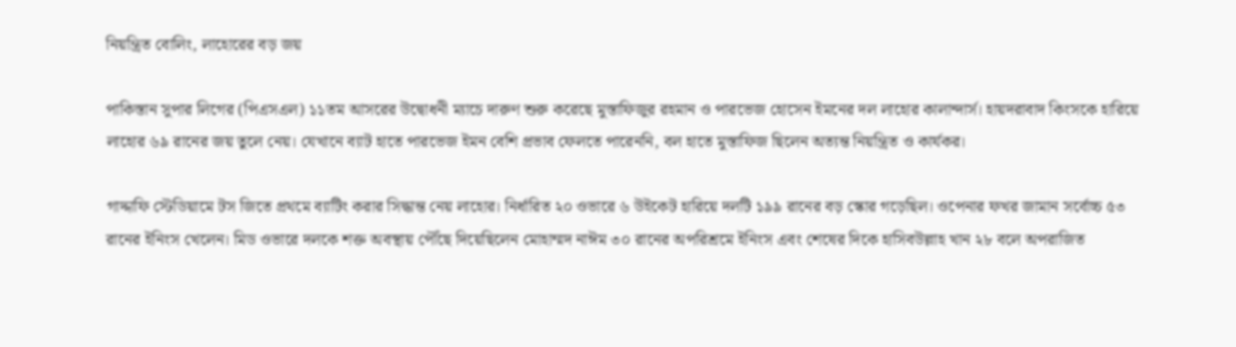নিয়ন্ত্রিত বোলিং, লাহোরের বড় জয়

পাকিস্তান সুপার লিগের (পিএসএল) ১১তম আসরের উদ্বোধনী ম্যাচে দারুণ শুরু করেছে মুস্তাফিজুর রহমান ও পারভেজ হোসেন ইমনের দল লাহোর কালান্দার্স। হায়দরাবাদ কিংসকে হারিয়ে লাহোর ৬৯ রানের জয় তুলে নেয়। যেখানে ব্যাট হাতে পারভেজ ইমন বেশি প্রভাব ফেলতে পারেননি, বল হাতে মুস্তাফিজ ছিলেন অত্যন্ত নিয়ন্ত্রিত ও কার্যকর।

গাদ্দাফি স্টেডিয়ামে টস জিতে প্রথমে ব্যাটিং করার সিদ্ধান্ত নেয় লাহোর। নির্ধারিত ২০ ওভারে ৬ উইকেট হারিয়ে দলটি ১৯৯ রানের বড় স্কোর গড়েছিল। ওপেনার ফখর জামান সর্বোচ্চ ৫৩ রানের ইনিংস খেলেন। মিড ওভারে দলকে শক্ত অবস্থায় পৌঁছে দিয়েছিলেন মোহাম্মদ নাঈম ৩০ রানের অপরিশ্রমে ইনিংস এবং শেষের দিকে হাসিবউল্লাহ খান ২৮ বলে অপরাজিত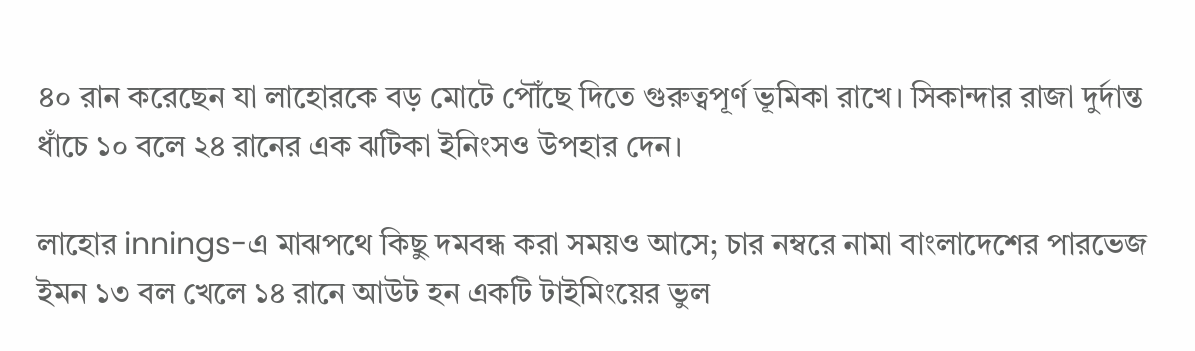৪০ রান করেছেন যা লাহোরকে বড় মোটে পৌঁছে দিতে গুরুত্বপূর্ণ ভূমিকা রাখে। সিকান্দার রাজা দুর্দান্ত ধাঁচে ১০ বলে ২৪ রানের এক ঝটিকা ইনিংসও উপহার দেন।

লাহোর innings-এ মাঝপথে কিছু দমবন্ধ করা সময়ও আসে; চার নম্বরে নামা বাংলাদেশের পারভেজ ইমন ১৩ বল খেলে ১৪ রানে আউট হন একটি টাইমিংয়ের ভুল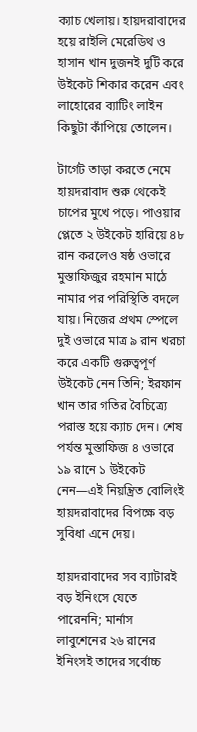ক্যাচ খেলায়। হায়দরাবাদের হয়ে রাইলি মেরেডিথ ও হাসান খান দুজনই দুটি করে উইকেট শিকার করেন এবং লাহোরের ব্যাটিং লাইন কিছুটা কাঁপিয়ে তোলেন।

টার্গেট তাড়া করতে নেমে হায়দরাবাদ শুরু থেকেই চাপের মুখে পড়ে। পাওয়ার প্লেতে ২ উইকেট হারিয়ে ৪৮ রান করলেও ষষ্ঠ ওভারে মুস্তাফিজুর রহমান মাঠে নামার পর পরিস্থিতি বদলে যায়। নিজের প্রথম স্পেলে দুই ওভারে মাত্র ৯ রান খরচা করে একটি গুরুত্বপূর্ণ উইকেট নেন তিনি; ইরফান খান তার গতির বৈচিত্র্যে পরাস্ত হয়ে ক্যাচ দেন। শেষ পর্যন্ত মুস্তাফিজ ৪ ওভারে ১৯ রানে ১ উইকেট নেন—এই নিয়ন্ত্রিত বোলিংই হায়দরাবাদের বিপক্ষে বড় সুবিধা এনে দেয়।

হায়দরাবাদের সব ব্যাটারই বড় ইনিংসে যেতে পারেননি; মার্নাস লাবুশেনের ২৬ রানের ইনিংসই তাদের সর্বোচ্চ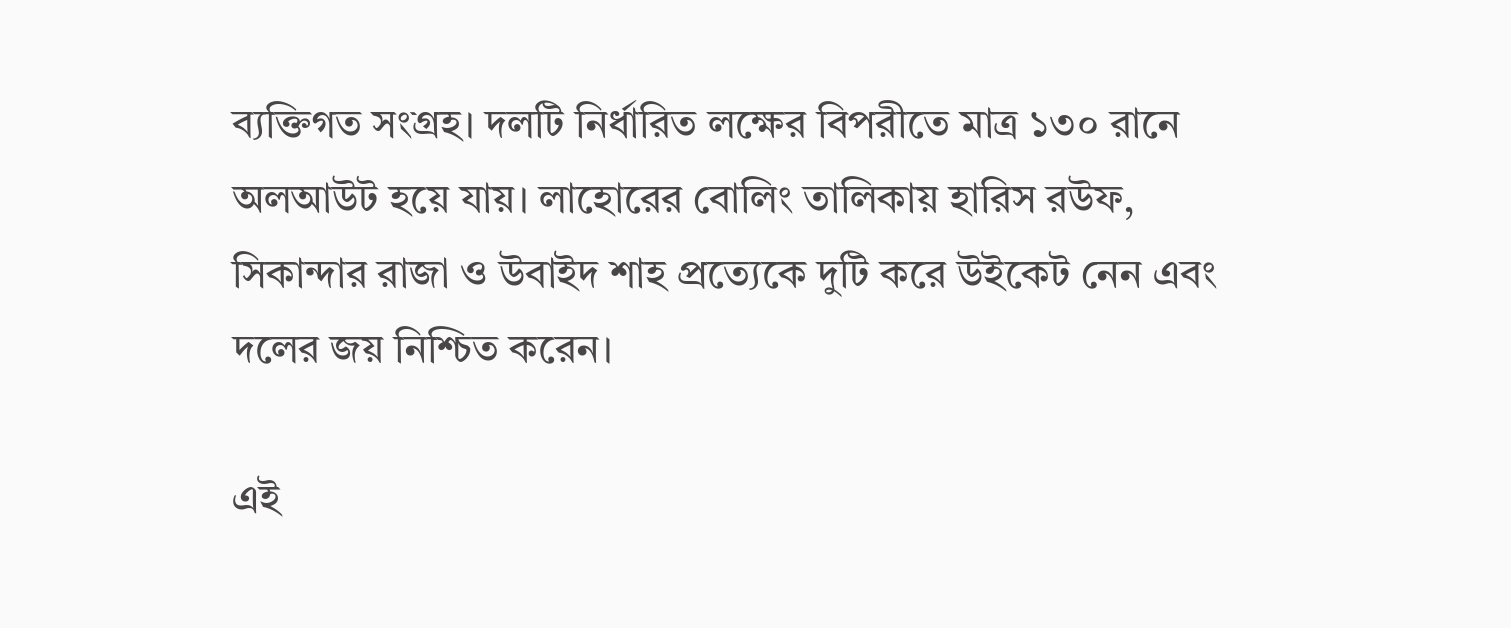ব্যক্তিগত সংগ্রহ। দলটি নির্ধারিত লক্ষের বিপরীতে মাত্র ১৩০ রানে অলআউট হয়ে যায়। লাহোরের বোলিং তালিকায় হারিস রউফ, সিকান্দার রাজা ও উবাইদ শাহ প্রত্যেকে দুটি করে উইকেট নেন এবং দলের জয় নিশ্চিত করেন।

এই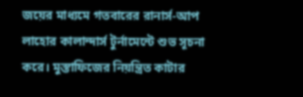জয়ের মাধ্যমে গতবারের রানার্স-আপ লাহোর কালান্দার্স টুর্নামেন্টে শুভ সূচনা করে। মুস্তাফিজের নিয়ন্ত্রিত কাটার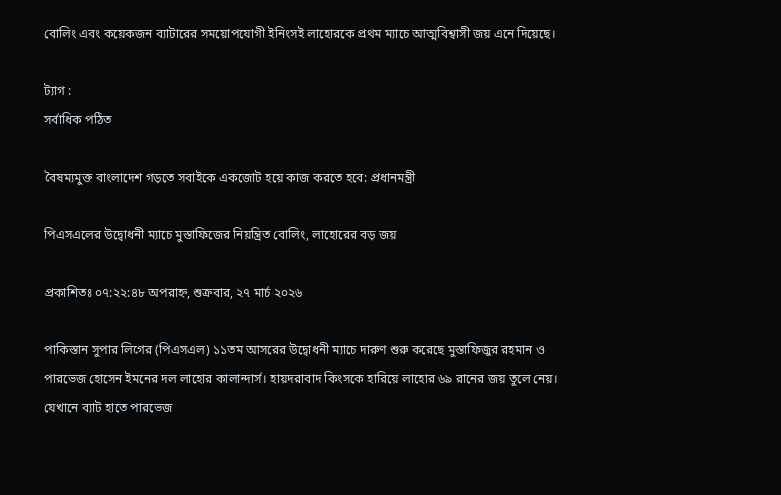বোলিং এবং কয়েকজন ব্যাটারের সময়োপযোগী ইনিংসই লাহোরকে প্রথম ম্যাচে আত্মবিশ্বাসী জয় এনে দিয়েছে।

ট্যাগ :
সর্বাধিক পঠিত

বৈষম্যমুক্ত বাংলাদেশ গড়তে সবাইকে একজোট হয়ে কাজ করতে হবে: প্রধানমন্ত্রী

পিএসএলের উদ্বোধনী ম্যাচে মুস্তাফিজের নিয়ন্ত্রিত বোলিং, লাহোরের বড় জয়

প্রকাশিতঃ ০৭:২২:৪৮ অপরাহ্ন, শুক্রবার, ২৭ মার্চ ২০২৬

পাকিস্তান সুপার লিগের (পিএসএল) ১১তম আসরের উদ্বোধনী ম্যাচে দারুণ শুরু করেছে মুস্তাফিজুর রহমান ও পারভেজ হোসেন ইমনের দল লাহোর কালান্দার্স। হায়দরাবাদ কিংসকে হারিয়ে লাহোর ৬৯ রানের জয় তুলে নেয়। যেখানে ব্যাট হাতে পারভেজ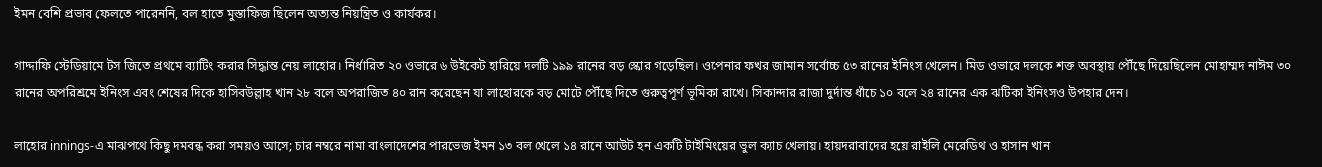ইমন বেশি প্রভাব ফেলতে পারেননি, বল হাতে মুস্তাফিজ ছিলেন অত্যন্ত নিয়ন্ত্রিত ও কার্যকর।

গাদ্দাফি স্টেডিয়ামে টস জিতে প্রথমে ব্যাটিং করার সিদ্ধান্ত নেয় লাহোর। নির্ধারিত ২০ ওভারে ৬ উইকেট হারিয়ে দলটি ১৯৯ রানের বড় স্কোর গড়েছিল। ওপেনার ফখর জামান সর্বোচ্চ ৫৩ রানের ইনিংস খেলেন। মিড ওভারে দলকে শক্ত অবস্থায় পৌঁছে দিয়েছিলেন মোহাম্মদ নাঈম ৩০ রানের অপরিশ্রমে ইনিংস এবং শেষের দিকে হাসিবউল্লাহ খান ২৮ বলে অপরাজিত ৪০ রান করেছেন যা লাহোরকে বড় মোটে পৌঁছে দিতে গুরুত্বপূর্ণ ভূমিকা রাখে। সিকান্দার রাজা দুর্দান্ত ধাঁচে ১০ বলে ২৪ রানের এক ঝটিকা ইনিংসও উপহার দেন।

লাহোর innings-এ মাঝপথে কিছু দমবন্ধ করা সময়ও আসে; চার নম্বরে নামা বাংলাদেশের পারভেজ ইমন ১৩ বল খেলে ১৪ রানে আউট হন একটি টাইমিংয়ের ভুল ক্যাচ খেলায়। হায়দরাবাদের হয়ে রাইলি মেরেডিথ ও হাসান খান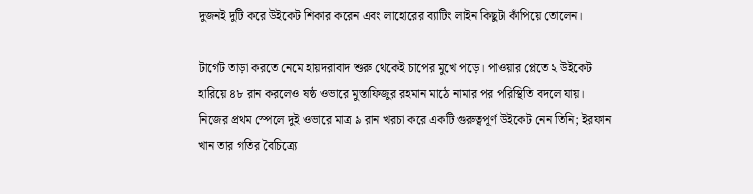দুজনই দুটি করে উইকেট শিকার করেন এবং লাহোরের ব্যাটিং লাইন কিছুটা কাঁপিয়ে তোলেন।

টার্গেট তাড়া করতে নেমে হায়দরাবাদ শুরু থেকেই চাপের মুখে পড়ে। পাওয়ার প্লেতে ২ উইকেট হারিয়ে ৪৮ রান করলেও ষষ্ঠ ওভারে মুস্তাফিজুর রহমান মাঠে নামার পর পরিস্থিতি বদলে যায়। নিজের প্রথম স্পেলে দুই ওভারে মাত্র ৯ রান খরচা করে একটি গুরুত্বপূর্ণ উইকেট নেন তিনি; ইরফান খান তার গতির বৈচিত্র্যে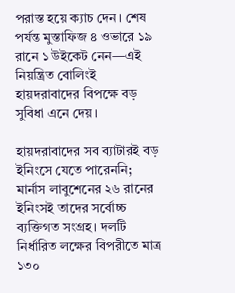পরাস্ত হয়ে ক্যাচ দেন। শেষ পর্যন্ত মুস্তাফিজ ৪ ওভারে ১৯ রানে ১ উইকেট নেন—এই নিয়ন্ত্রিত বোলিংই হায়দরাবাদের বিপক্ষে বড় সুবিধা এনে দেয়।

হায়দরাবাদের সব ব্যাটারই বড় ইনিংসে যেতে পারেননি; মার্নাস লাবুশেনের ২৬ রানের ইনিংসই তাদের সর্বোচ্চ ব্যক্তিগত সংগ্রহ। দলটি নির্ধারিত লক্ষের বিপরীতে মাত্র ১৩০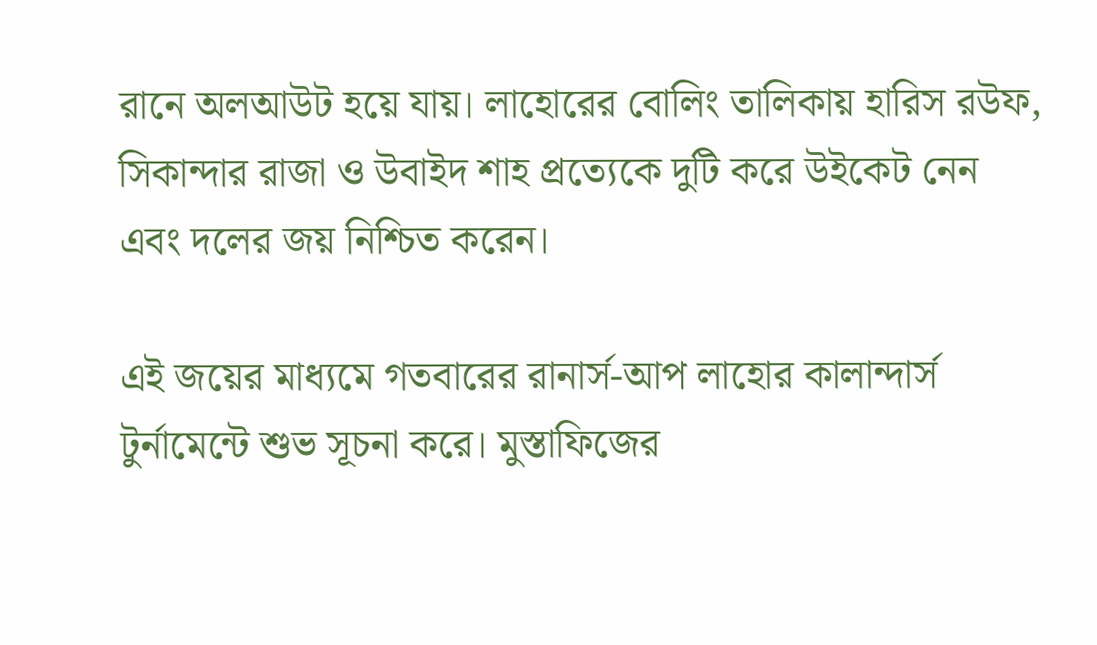রানে অলআউট হয়ে যায়। লাহোরের বোলিং তালিকায় হারিস রউফ, সিকান্দার রাজা ও উবাইদ শাহ প্রত্যেকে দুটি করে উইকেট নেন এবং দলের জয় নিশ্চিত করেন।

এই জয়ের মাধ্যমে গতবারের রানার্স-আপ লাহোর কালান্দার্স টুর্নামেন্টে শুভ সূচনা করে। মুস্তাফিজের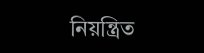নিয়ন্ত্রিত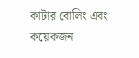কাটার বোলিং এবং কয়েকজন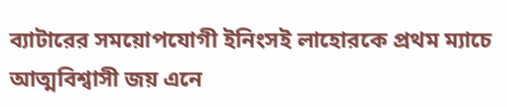ব্যাটারের সময়োপযোগী ইনিংসই লাহোরকে প্রথম ম্যাচে আত্মবিশ্বাসী জয় এনে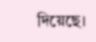দিয়েছে।